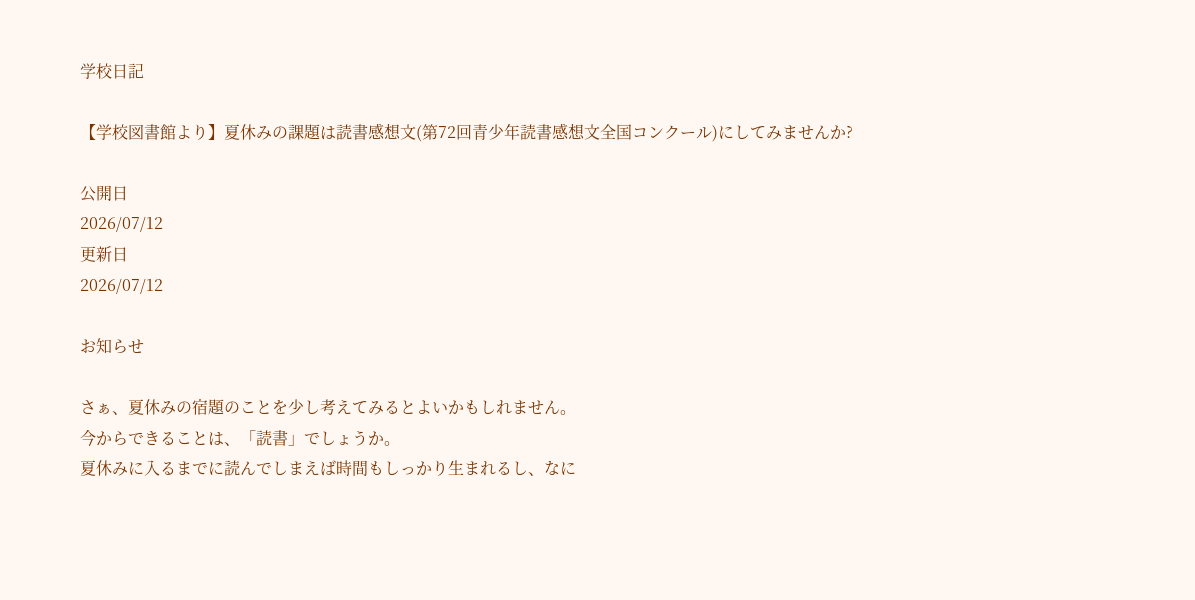学校日記

【学校図書館より】夏休みの課題は読書感想文(第72回青少年読書感想文全国コンクール)にしてみませんか?

公開日
2026/07/12
更新日
2026/07/12

お知らせ

さぁ、夏休みの宿題のことを少し考えてみるとよいかもしれません。
今からできることは、「読書」でしょうか。
夏休みに入るまでに読んでしまえば時間もしっかり生まれるし、なに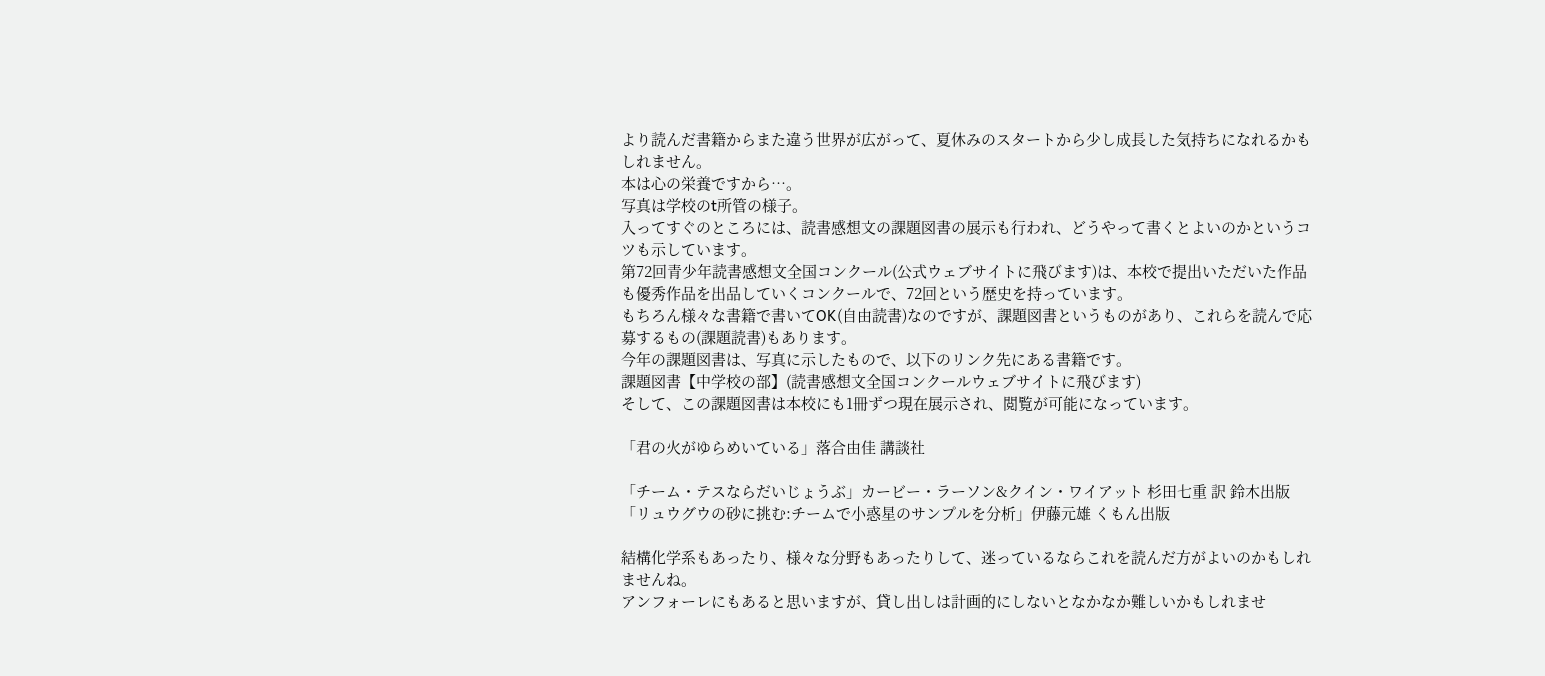より読んだ書籍からまた違う世界が広がって、夏休みのスタートから少し成長した気持ちになれるかもしれません。
本は心の栄養ですから…。
写真は学校のt所管の様子。
入ってすぐのところには、読書感想文の課題図書の展示も行われ、どうやって書くとよいのかというコツも示しています。
第72回青少年読書感想文全国コンクール(公式ウェブサイトに飛びます)は、本校で提出いただいた作品も優秀作品を出品していくコンクールで、72回という歴史を持っています。
もちろん様々な書籍で書いてOK(自由読書)なのですが、課題図書というものがあり、これらを読んで応募するもの(課題読書)もあります。
今年の課題図書は、写真に示したもので、以下のリンク先にある書籍です。
課題図書【中学校の部】(読書感想文全国コンクールウェブサイトに飛びます)
そして、この課題図書は本校にも1冊ずつ現在展示され、閲覧が可能になっています。

「君の火がゆらめいている」落合由佳 講談社

「チーム・テスならだいじょうぶ」カービー・ラーソン&クイン・ワイアット 杉田七重 訳 鈴木出版
「リュウグウの砂に挑む:チームで小惑星のサンプルを分析」伊藤元雄 くもん出版

結構化学系もあったり、様々な分野もあったりして、迷っているならこれを読んだ方がよいのかもしれませんね。
アンフォーレにもあると思いますが、貸し出しは計画的にしないとなかなか難しいかもしれませ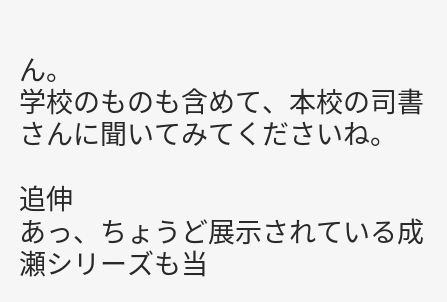ん。
学校のものも含めて、本校の司書さんに聞いてみてくださいね。

追伸
あっ、ちょうど展示されている成瀬シリーズも当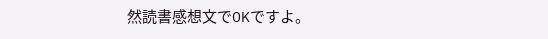然読書感想文でOKですよ。